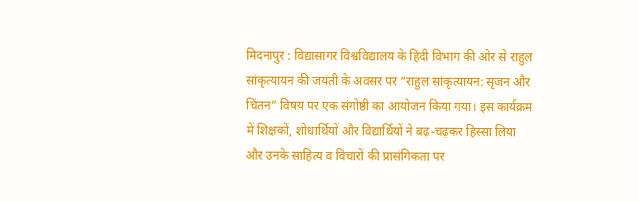मिदनापुर : विद्यासागर विश्वविद्यालय के हिंदी विभाग की ओर से राहुल सांकृत्यायन की जयंती के अवसर पर “राहुल सांकृत्यायन: सृजन और चिंतन” विषय पर एक संगोष्ठी का आयोजन किया गया। इस कार्यक्रम में शिक्षकों, शोधार्थियों और विद्यार्थियों ने बढ़-चढ़कर हिस्सा लिया और उनके साहित्य व विचारों की प्रासंगिकता पर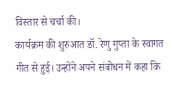विस्तार से चर्चा की।
कार्यक्रम की शुरुआत डॉ. रेणु गुप्ता के स्वागत गीत से हुई। उन्होंने अपने संबोधन में कहा कि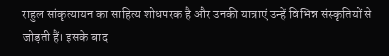राहुल सांकृत्यायन का साहित्य शोधपरक है और उनकी यात्राएं उन्हें विभिन्न संस्कृतियों से जोड़ती हैं। इसके बाद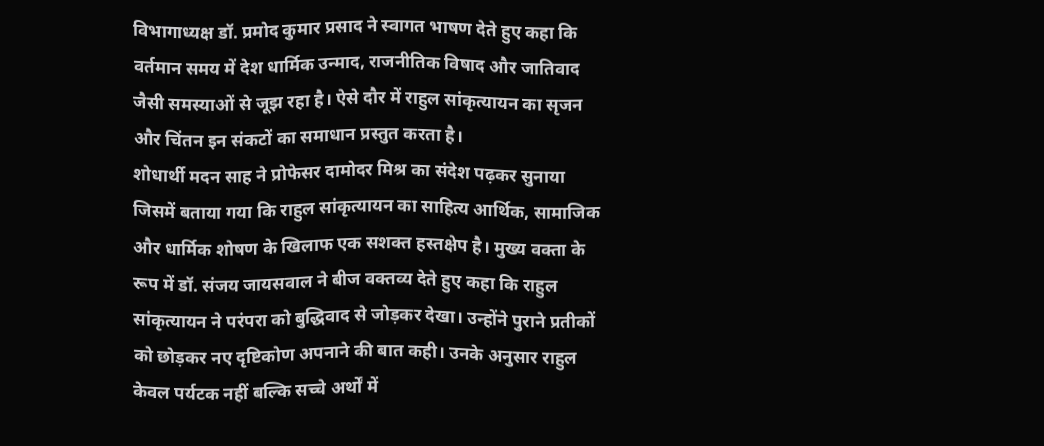विभागाध्यक्ष डॉ. प्रमोद कुमार प्रसाद ने स्वागत भाषण देते हुए कहा कि वर्तमान समय में देश धार्मिक उन्माद, राजनीतिक विषाद और जातिवाद जैसी समस्याओं से जूझ रहा है। ऐसे दौर में राहुल सांकृत्यायन का सृजन और चिंतन इन संकटों का समाधान प्रस्तुत करता है।
शोधार्थी मदन साह ने प्रोफेसर दामोदर मिश्र का संदेश पढ़कर सुनाया जिसमें बताया गया कि राहुल सांकृत्यायन का साहित्य आर्थिक, सामाजिक और धार्मिक शोषण के खिलाफ एक सशक्त हस्तक्षेप है। मुख्य वक्ता के रूप में डॉ. संजय जायसवाल ने बीज वक्तव्य देते हुए कहा कि राहुल सांकृत्यायन ने परंपरा को बुद्धिवाद से जोड़कर देखा। उन्होंने पुराने प्रतीकों को छोड़कर नए दृष्टिकोण अपनाने की बात कही। उनके अनुसार राहुल केवल पर्यटक नहीं बल्कि सच्चे अर्थों में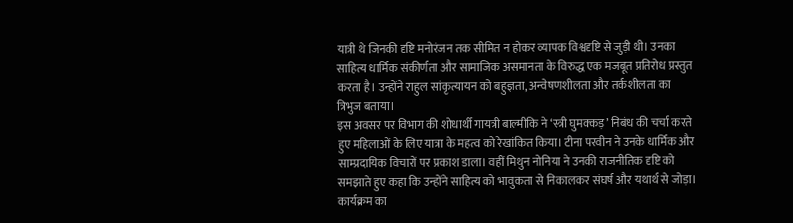यात्री थे जिनकी दृष्टि मनोरंजन तक सीमित न होकर व्यापक विश्वदृष्टि से जुड़ी थी। उनका साहित्य धार्मिक संकीर्णता और सामाजिक असमानता के विरुद्ध एक मजबूत प्रतिरोध प्रस्तुत करता है। उन्होंने राहुल सांकृत्यायन को बहुज्ञता, अन्वेषणशीलता और तर्कशीलता का त्रिभुज बताया।
इस अवसर पर विभाग की शोधार्थी गायत्री बाल्मीकि ने ‘स्त्री घुमक्कड़’ निबंध की चर्चा करते हुए महिलाओं के लिए यात्रा के महत्व को रेखांकित किया। टीना परवीन ने उनके धार्मिक और साम्प्रदायिक विचारों पर प्रकाश डाला। वहीं मिथुन नोनिया ने उनकी राजनीतिक दृष्टि को समझाते हुए कहा कि उन्होंने साहित्य को भावुकता से निकालकर संघर्ष और यथार्थ से जोड़ा।
कार्यक्रम का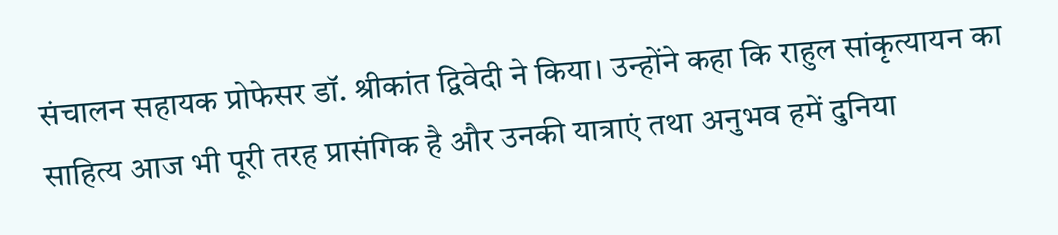संचालन सहायक प्रोफेसर डॉ. श्रीकांत द्विवेदी ने किया। उन्होंने कहा कि राहुल सांकृत्यायन का साहित्य आज भी पूरी तरह प्रासंगिक है और उनकी यात्राएं तथा अनुभव हमें दुनिया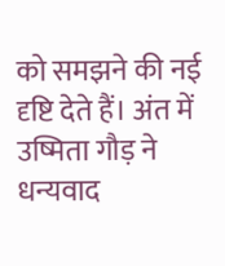को समझने की नई दृष्टि देते हैं। अंत में उष्मिता गौड़ ने धन्यवाद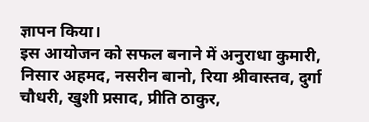ज्ञापन किया।
इस आयोजन को सफल बनाने में अनुराधा कुमारी, निसार अहमद, नसरीन बानो, रिया श्रीवास्तव, दुर्गा चौधरी, खुशी प्रसाद, प्रीति ठाकुर,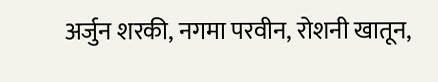अर्जुन शरकी, नगमा परवीन, रोशनी खातून,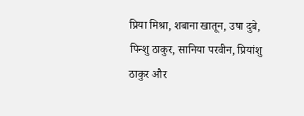प्रिया मिश्रा, शबाना खातून, उषा दुबे, पिन्शु ठाकुर, सानिया परवीन, प्रियांशु ठाकुर और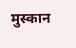मुस्कान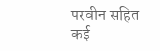परवीन सहित कई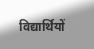विद्यार्थियों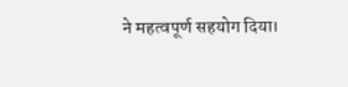ने महत्वपूर्ण सहयोग दिया।